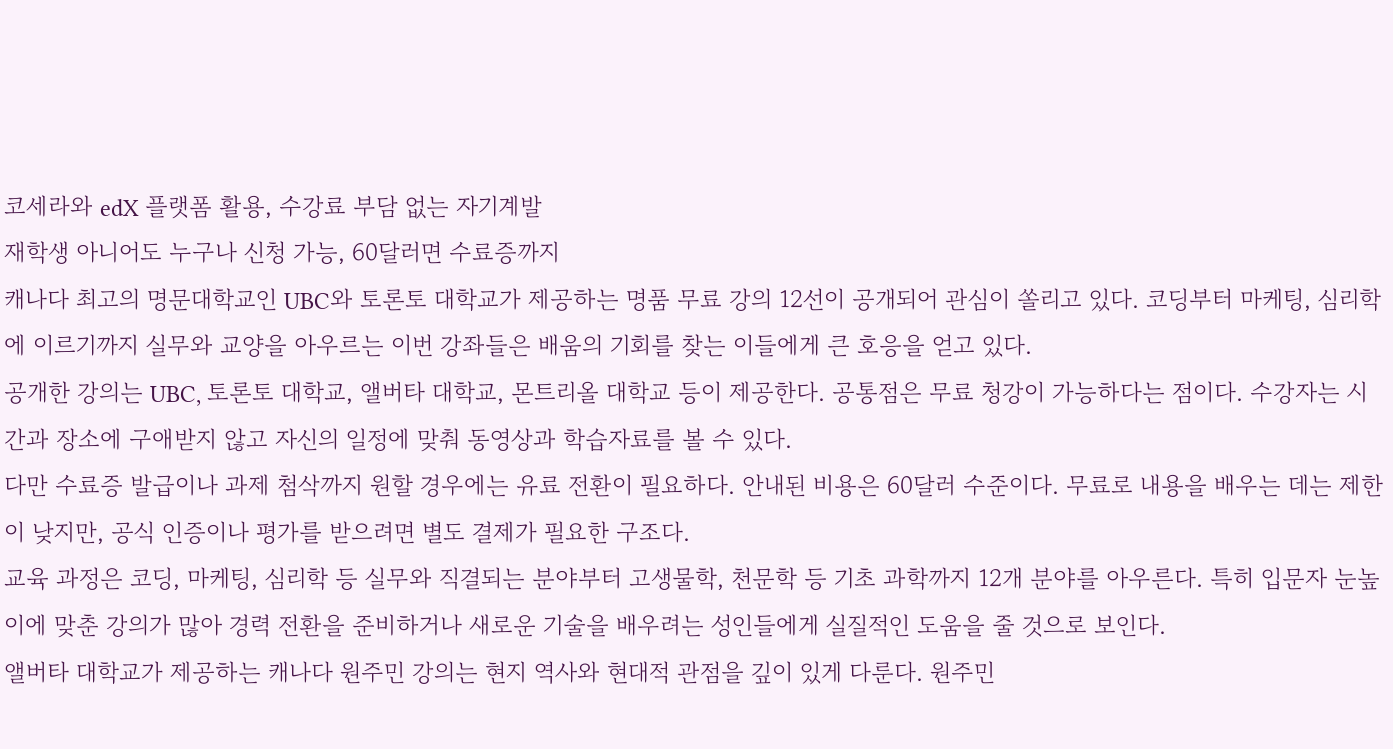코세라와 edX 플랫폼 활용, 수강료 부담 없는 자기계발
재학생 아니어도 누구나 신청 가능, 60달러면 수료증까지
캐나다 최고의 명문대학교인 UBC와 토론토 대학교가 제공하는 명품 무료 강의 12선이 공개되어 관심이 쏠리고 있다. 코딩부터 마케팅, 심리학에 이르기까지 실무와 교양을 아우르는 이번 강좌들은 배움의 기회를 찾는 이들에게 큰 호응을 얻고 있다.
공개한 강의는 UBC, 토론토 대학교, 앨버타 대학교, 몬트리올 대학교 등이 제공한다. 공통점은 무료 청강이 가능하다는 점이다. 수강자는 시간과 장소에 구애받지 않고 자신의 일정에 맞춰 동영상과 학습자료를 볼 수 있다.
다만 수료증 발급이나 과제 첨삭까지 원할 경우에는 유료 전환이 필요하다. 안내된 비용은 60달러 수준이다. 무료로 내용을 배우는 데는 제한이 낮지만, 공식 인증이나 평가를 받으려면 별도 결제가 필요한 구조다.
교육 과정은 코딩, 마케팅, 심리학 등 실무와 직결되는 분야부터 고생물학, 천문학 등 기초 과학까지 12개 분야를 아우른다. 특히 입문자 눈높이에 맞춘 강의가 많아 경력 전환을 준비하거나 새로운 기술을 배우려는 성인들에게 실질적인 도움을 줄 것으로 보인다.
앨버타 대학교가 제공하는 캐나다 원주민 강의는 현지 역사와 현대적 관점을 깊이 있게 다룬다. 원주민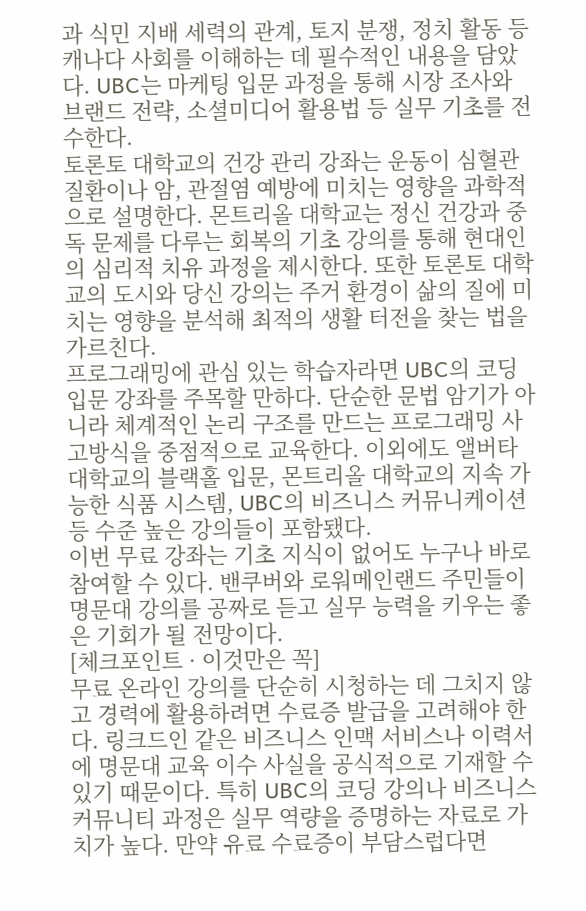과 식민 지배 세력의 관계, 토지 분쟁, 정치 활동 등 캐나다 사회를 이해하는 데 필수적인 내용을 담았다. UBC는 마케팅 입문 과정을 통해 시장 조사와 브랜드 전략, 소셜미디어 활용법 등 실무 기초를 전수한다.
토론토 대학교의 건강 관리 강좌는 운동이 심혈관 질환이나 암, 관절염 예방에 미치는 영향을 과학적으로 설명한다. 몬트리올 대학교는 정신 건강과 중독 문제를 다루는 회복의 기초 강의를 통해 현대인의 심리적 치유 과정을 제시한다. 또한 토론토 대학교의 도시와 당신 강의는 주거 환경이 삶의 질에 미치는 영향을 분석해 최적의 생활 터전을 찾는 법을 가르친다.
프로그래밍에 관심 있는 학습자라면 UBC의 코딩 입문 강좌를 주목할 만하다. 단순한 문법 암기가 아니라 체계적인 논리 구조를 만드는 프로그래밍 사고방식을 중점적으로 교육한다. 이외에도 앨버타 대학교의 블랙홀 입문, 몬트리올 대학교의 지속 가능한 식품 시스템, UBC의 비즈니스 커뮤니케이션 등 수준 높은 강의들이 포함됐다.
이번 무료 강좌는 기초 지식이 없어도 누구나 바로 참여할 수 있다. 밴쿠버와 로워메인랜드 주민들이 명문대 강의를 공짜로 듣고 실무 능력을 키우는 좋은 기회가 될 전망이다.
[체크포인트 · 이것만은 꼭]
무료 온라인 강의를 단순히 시청하는 데 그치지 않고 경력에 활용하려면 수료증 발급을 고려해야 한다. 링크드인 같은 비즈니스 인맥 서비스나 이력서에 명문대 교육 이수 사실을 공식적으로 기재할 수 있기 때문이다. 특히 UBC의 코딩 강의나 비즈니스 커뮤니티 과정은 실무 역량을 증명하는 자료로 가치가 높다. 만약 유료 수료증이 부담스럽다면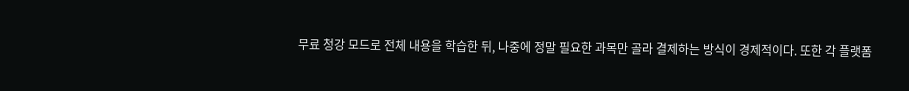무료 청강 모드로 전체 내용을 학습한 뒤, 나중에 정말 필요한 과목만 골라 결제하는 방식이 경제적이다. 또한 각 플랫폼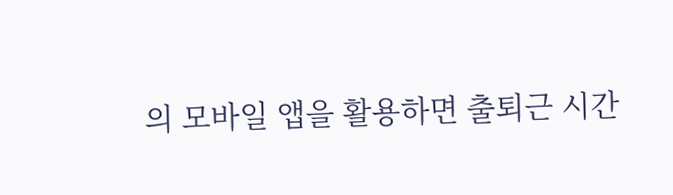의 모바일 앱을 활용하면 출퇴근 시간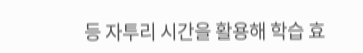등 자투리 시간을 활용해 학습 효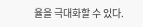율을 극대화할 수 있다.